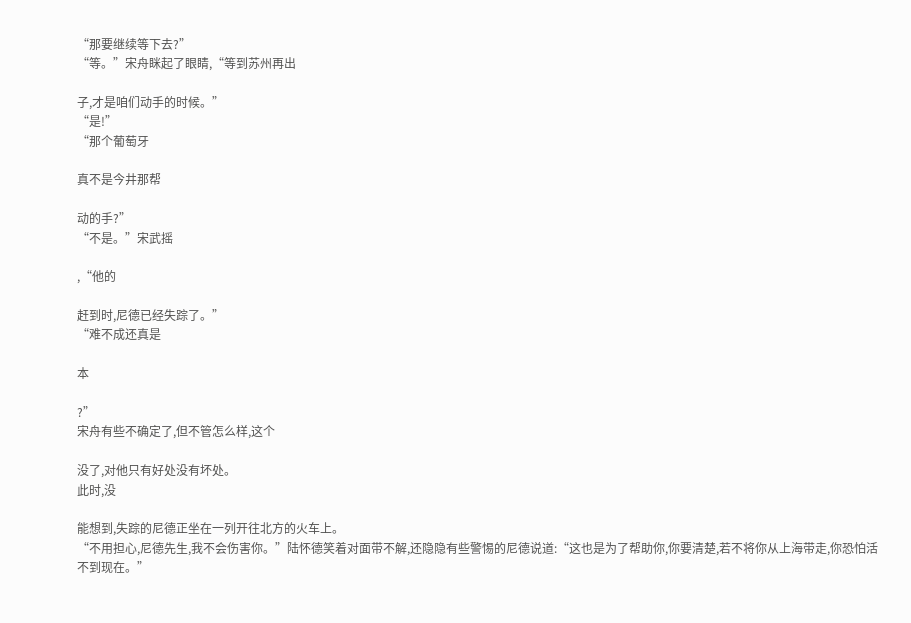“那要继续等下去?”
“等。”宋舟眯起了眼睛,“等到苏州再出

子,才是咱们动手的时候。”
“是!”
“那个葡萄牙

真不是今井那帮

动的手?”
“不是。”宋武摇

,“他的

赶到时,尼德已经失踪了。”
“难不成还真是

本

?”
宋舟有些不确定了,但不管怎么样,这个

没了,对他只有好处没有坏处。
此时,没

能想到,失踪的尼德正坐在一列开往北方的火车上。
“不用担心,尼德先生,我不会伤害你。”陆怀德笑着对面带不解,还隐隐有些警惕的尼德说道:“这也是为了帮助你,你要清楚,若不将你从上海带走,你恐怕活不到现在。”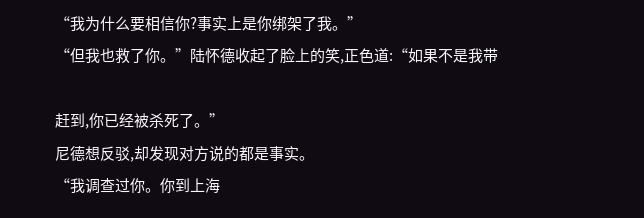“我为什么要相信你?事实上是你绑架了我。”
“但我也救了你。”陆怀德收起了脸上的笑,正色道:“如果不是我带

赶到,你已经被杀死了。”
尼德想反驳,却发现对方说的都是事实。
“我调查过你。你到上海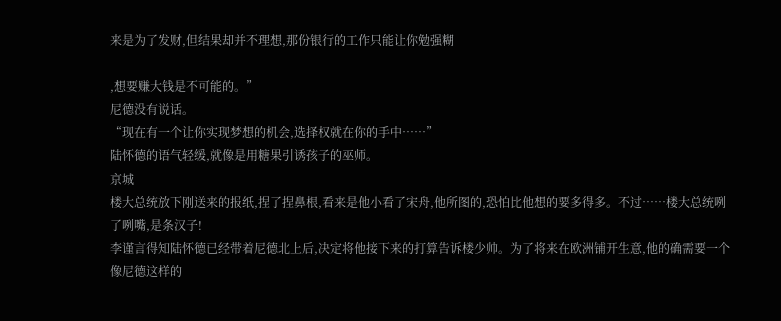来是为了发财,但结果却并不理想,那份银行的工作只能让你勉强糊

,想要赚大钱是不可能的。”
尼德没有说话。
“现在有一个让你实现梦想的机会,选择权就在你的手中……”
陆怀德的语气轻缓,就像是用糖果引诱孩子的巫师。
京城
楼大总统放下刚送来的报纸,捏了捏鼻根,看来是他小看了宋舟,他所图的,恐怕比他想的要多得多。不过……楼大总统咧了咧嘴,是条汉子!
李谨言得知陆怀德已经带着尼德北上后,决定将他接下来的打算告诉楼少帅。为了将来在欧洲铺开生意,他的确需要一个像尼德这样的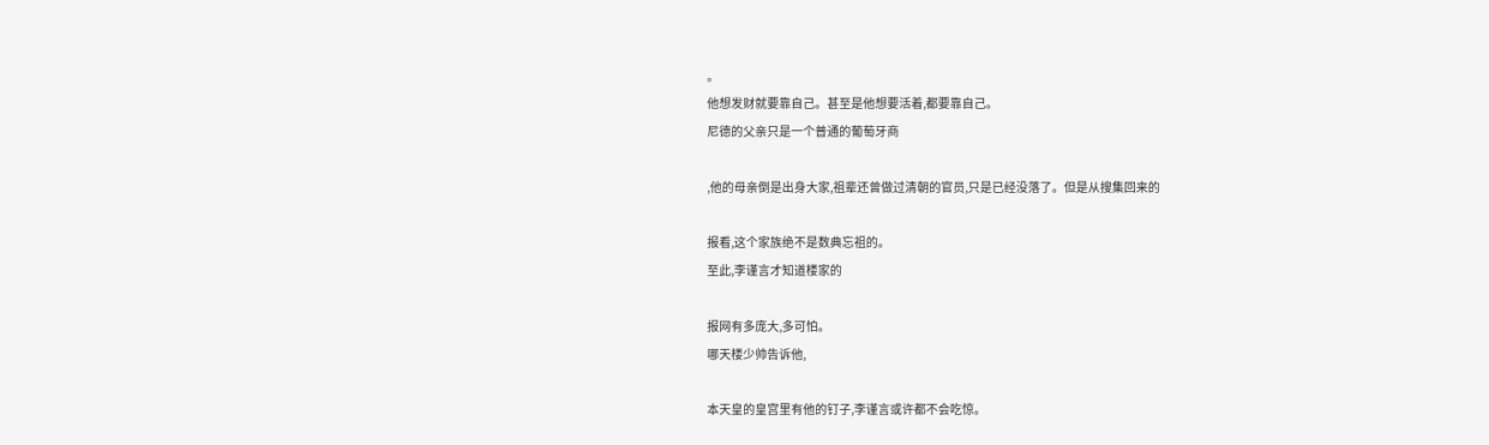。
他想发财就要靠自己。甚至是他想要活着,都要靠自己。
尼德的父亲只是一个普通的葡萄牙商

,他的母亲倒是出身大家,祖辈还曾做过清朝的官员,只是已经没落了。但是从搜集回来的

报看,这个家族绝不是数典忘祖的。
至此,李谨言才知道楼家的

报网有多庞大,多可怕。
哪天楼少帅告诉他,

本天皇的皇宫里有他的钉子,李谨言或许都不会吃惊。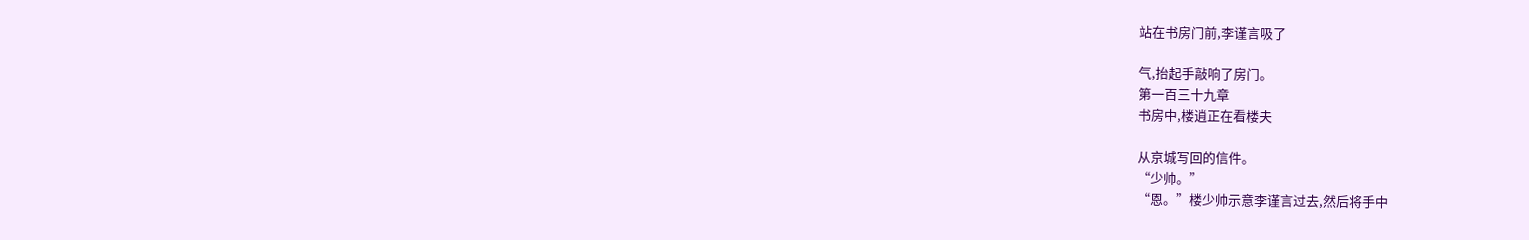站在书房门前,李谨言吸了

气,抬起手敲响了房门。
第一百三十九章
书房中,楼逍正在看楼夫

从京城写回的信件。
“少帅。”
“恩。”楼少帅示意李谨言过去,然后将手中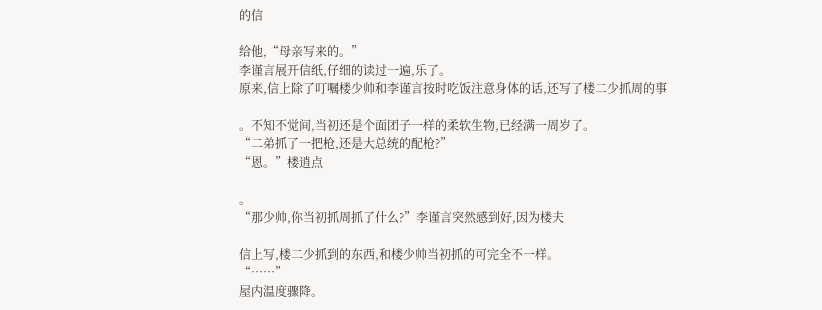的信

给他,“母亲写来的。”
李谨言展开信纸,仔细的读过一遍,乐了。
原来,信上除了叮嘱楼少帅和李谨言按时吃饭注意身体的话,还写了楼二少抓周的事

。不知不觉间,当初还是个面团子一样的柔软生物,已经满一周岁了。
“二弟抓了一把枪,还是大总统的配枪?”
“恩。”楼逍点

。
“那少帅,你当初抓周抓了什么?”李谨言突然感到好,因为楼夫

信上写,楼二少抓到的东西,和楼少帅当初抓的可完全不一样。
“……”
屋内温度骤降。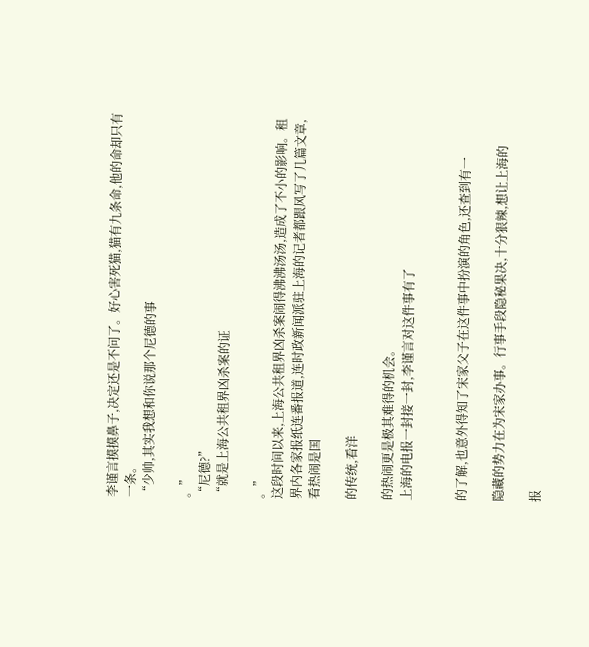李谨言摸摸鼻子,决定还是不问了。好心害死猫,猫有九条命,他的命却只有一条。
“少帅,其实我想和你说那个尼德的事

。”
“尼德?”
“就是上海公共租界凶杀案的证

。”
这段时间以来,上海公共租界凶杀案闹得沸沸汤汤,造成了不小的影响。租界内各家报纸连番报道,连时政新闻派驻上海的记者都跟风写了几篇文章,看热闹是国

的传统,看洋

的热闹更是极其难得的机会。
上海的电报一封接一封,李谨言对这件事有了


的了解,也意外得知了宋家父子在这件事中扮演的角色,还查到有一

隐藏的势力在为宋家办事。行事手段隐秘果决,十分狠辣,想让上海的

报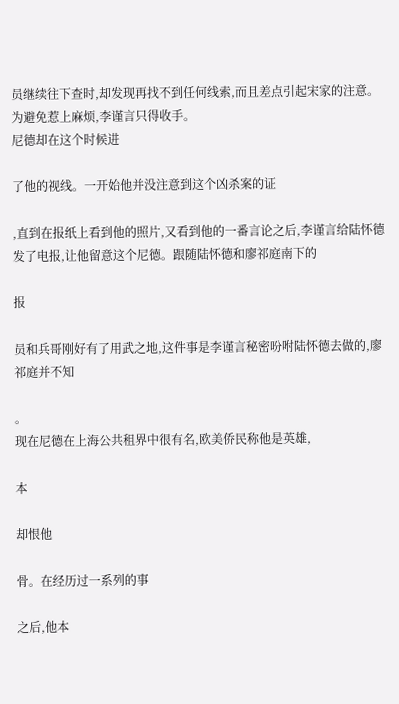员继续往下查时,却发现再找不到任何线索,而且差点引起宋家的注意。
为避免惹上麻烦,李谨言只得收手。
尼德却在这个时候进

了他的视线。一开始他并没注意到这个凶杀案的证

,直到在报纸上看到他的照片,又看到他的一番言论之后,李谨言给陆怀德发了电报,让他留意这个尼德。跟随陆怀德和廖祁庭南下的

报

员和兵哥刚好有了用武之地,这件事是李谨言秘密吩咐陆怀德去做的,廖祁庭并不知

。
现在尼德在上海公共租界中很有名,欧美侨民称他是英雄,

本

却恨他

骨。在经历过一系列的事

之后,他本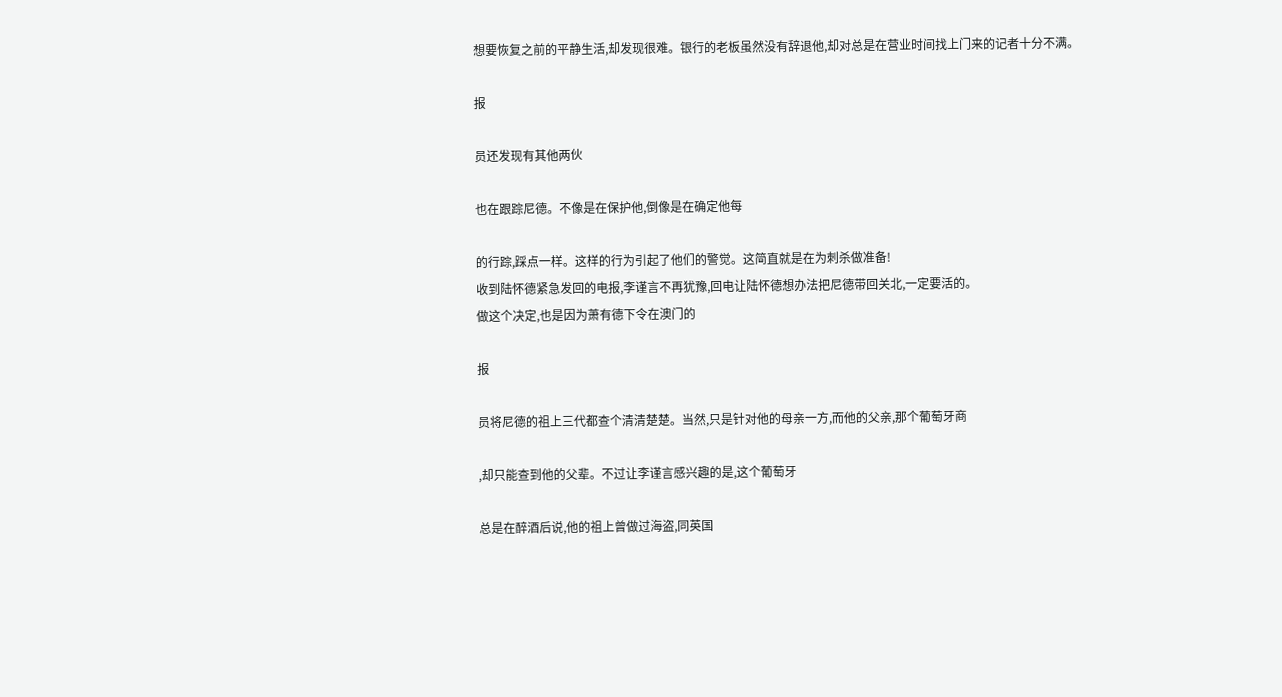想要恢复之前的平静生活,却发现很难。银行的老板虽然没有辞退他,却对总是在营业时间找上门来的记者十分不满。

报

员还发现有其他两伙

也在跟踪尼德。不像是在保护他,倒像是在确定他每

的行踪,踩点一样。这样的行为引起了他们的警觉。这简直就是在为刺杀做准备!
收到陆怀德紧急发回的电报,李谨言不再犹豫,回电让陆怀德想办法把尼德带回关北,一定要活的。
做这个决定,也是因为萧有德下令在澳门的

报

员将尼德的祖上三代都查个清清楚楚。当然,只是针对他的母亲一方,而他的父亲,那个葡萄牙商

,却只能查到他的父辈。不过让李谨言感兴趣的是,这个葡萄牙

总是在醉酒后说,他的祖上曾做过海盗,同英国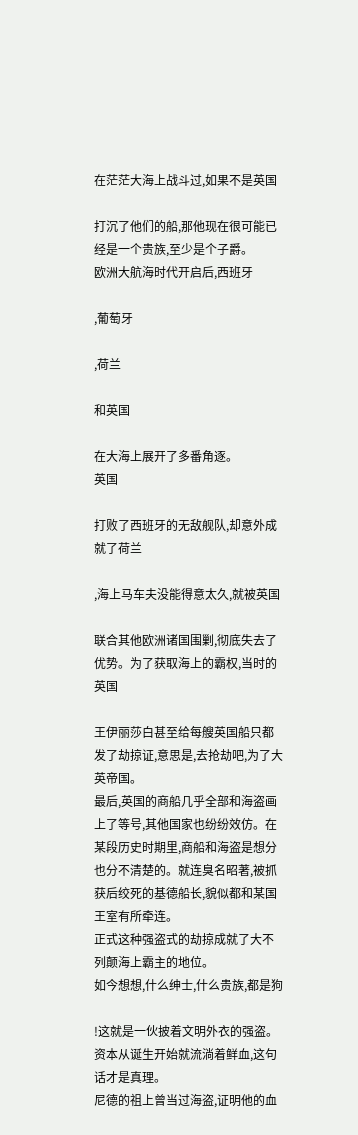在茫茫大海上战斗过,如果不是英国

打沉了他们的船,那他现在很可能已经是一个贵族,至少是个子爵。
欧洲大航海时代开启后,西班牙

,葡萄牙

,荷兰

和英国

在大海上展开了多番角逐。
英国

打败了西班牙的无敌舰队,却意外成就了荷兰

,海上马车夫没能得意太久,就被英国

联合其他欧洲诸国围剿,彻底失去了优势。为了获取海上的霸权,当时的英国

王伊丽莎白甚至给每艘英国船只都发了劫掠证,意思是,去抢劫吧,为了大英帝国。
最后,英国的商船几乎全部和海盗画上了等号,其他国家也纷纷效仿。在某段历史时期里,商船和海盗是想分也分不清楚的。就连臭名昭著,被抓获后绞死的基德船长,貌似都和某国王室有所牵连。
正式这种强盗式的劫掠成就了大不列颠海上霸主的地位。
如今想想,什么绅士,什么贵族,都是狗

!这就是一伙披着文明外衣的强盗。
资本从诞生开始就流淌着鲜血,这句话才是真理。
尼德的祖上曾当过海盗,证明他的血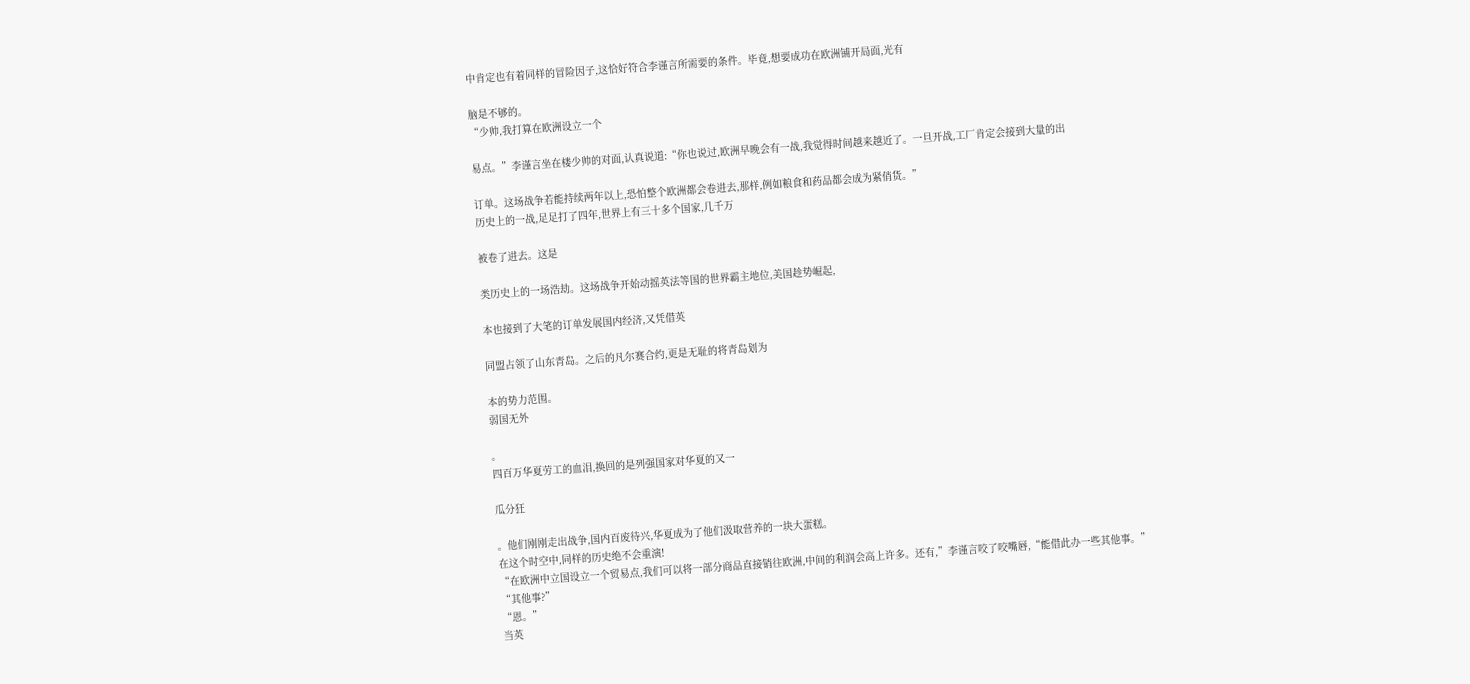中肯定也有着同样的冒险因子,这恰好符合李谨言所需要的条件。毕竟,想要成功在欧洲铺开局面,光有

脑是不够的。
“少帅,我打算在欧洲设立一个

易点。”李谨言坐在楼少帅的对面,认真说道:“你也说过,欧洲早晚会有一战,我觉得时间越来越近了。一旦开战,工厂肯定会接到大量的出

订单。这场战争若能持续两年以上,恐怕整个欧洲都会卷进去,那样,例如粮食和药品都会成为紧俏货。”
历史上的一战,足足打了四年,世界上有三十多个国家,几千万

被卷了进去。这是

类历史上的一场浩劫。这场战争开始动摇英法等国的世界霸主地位,美国趁势崛起,

本也接到了大笔的订单发展国内经济,又凭借英

同盟占领了山东青岛。之后的凡尔赛合约,更是无耻的将青岛划为

本的势力范围。
弱国无外

。
四百万华夏劳工的血泪,换回的是列强国家对华夏的又一

瓜分狂

。他们刚刚走出战争,国内百废待兴,华夏成为了他们汲取营养的一块大蛋糕。
在这个时空中,同样的历史绝不会重演!
“在欧洲中立国设立一个贸易点,我们可以将一部分商品直接销往欧洲,中间的利润会高上许多。还有,”李谨言咬了咬嘴唇,“能借此办一些其他事。”
“其他事?”
“恩。”
当英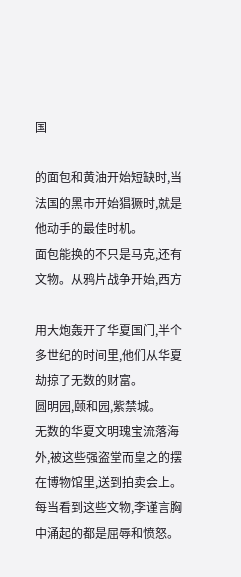国

的面包和黄油开始短缺时,当法国的黑市开始猖獗时,就是他动手的最佳时机。
面包能换的不只是马克,还有文物。从鸦片战争开始,西方

用大炮轰开了华夏国门,半个多世纪的时间里,他们从华夏劫掠了无数的财富。
圆明园,颐和园,紫禁城。
无数的华夏文明瑰宝流落海外,被这些强盗堂而皇之的摆在博物馆里,送到拍卖会上。每当看到这些文物,李谨言胸中涌起的都是屈辱和愤怒。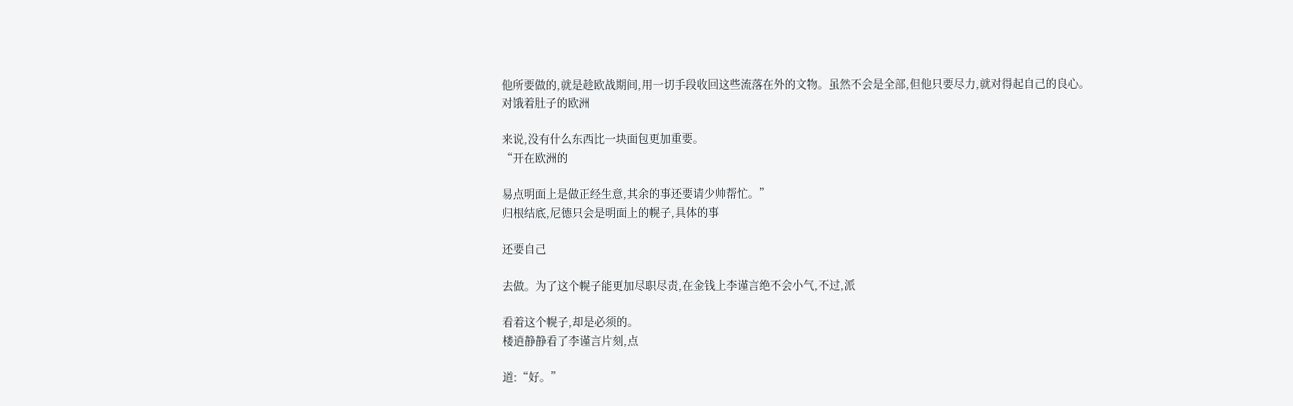他所要做的,就是趁欧战期间,用一切手段收回这些流落在外的文物。虽然不会是全部,但他只要尽力,就对得起自己的良心。
对饿着肚子的欧洲

来说,没有什么东西比一块面包更加重要。
“开在欧洲的

易点明面上是做正经生意,其余的事还要请少帅帮忙。”
归根结底,尼德只会是明面上的幌子,具体的事

还要自己

去做。为了这个幌子能更加尽职尽责,在金钱上李谨言绝不会小气,不过,派

看着这个幌子,却是必须的。
楼逍静静看了李谨言片刻,点

道:“好。”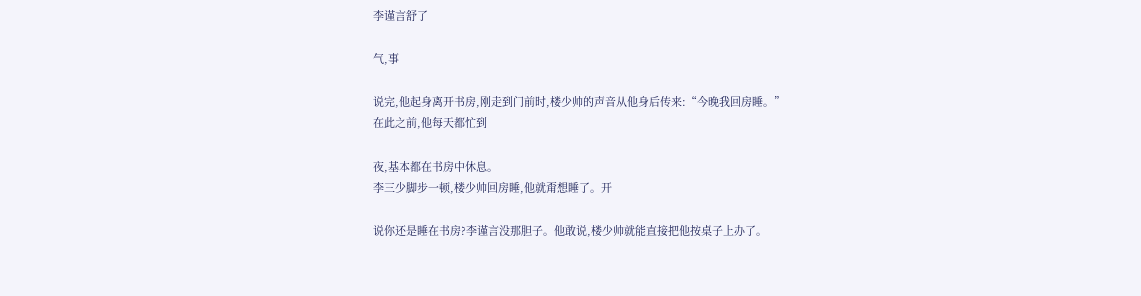李谨言舒了

气,事

说完,他起身离开书房,刚走到门前时,楼少帅的声音从他身后传来:“今晚我回房睡。”
在此之前,他每天都忙到

夜,基本都在书房中休息。
李三少脚步一顿,楼少帅回房睡,他就甭想睡了。开

说你还是睡在书房?李谨言没那胆子。他敢说,楼少帅就能直接把他按桌子上办了。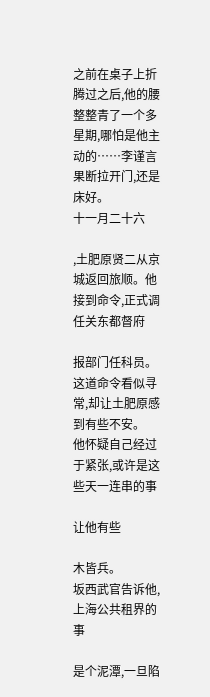之前在桌子上折腾过之后,他的腰整整青了一个多星期,哪怕是他主动的……李谨言果断拉开门,还是床好。
十一月二十六

,土肥原贤二从京城返回旅顺。他接到命令,正式调任关东都督府

报部门任科员。这道命令看似寻常,却让土肥原感到有些不安。
他怀疑自己经过于紧张,或许是这些天一连串的事

让他有些

木皆兵。
坂西武官告诉他,上海公共租界的事

是个泥潭,一旦陷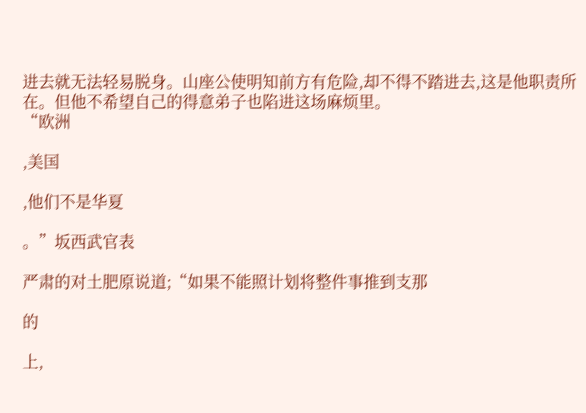进去就无法轻易脱身。山座公使明知前方有危险,却不得不踏进去,这是他职责所在。但他不希望自己的得意弟子也陷进这场麻烦里。
“欧洲

,美国

,他们不是华夏

。”坂西武官表

严肃的对土肥原说道;“如果不能照计划将整件事推到支那

的

上,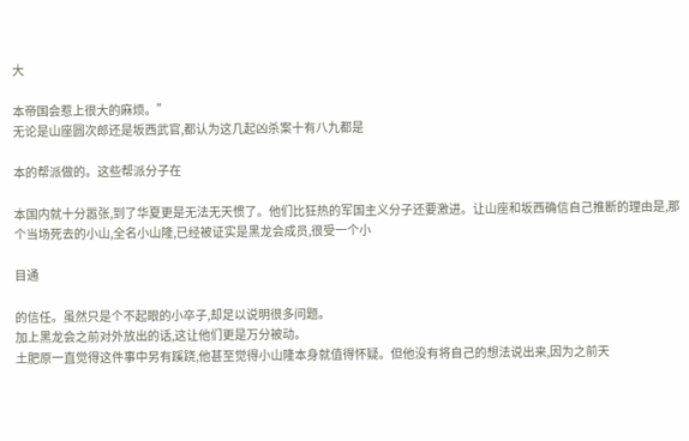大

本帝国会惹上很大的麻烦。”
无论是山座圆次郎还是坂西武官,都认为这几起凶杀案十有八九都是

本的帮派做的。这些帮派分子在

本国内就十分嚣张,到了华夏更是无法无天惯了。他们比狂热的军国主义分子还要激进。让山座和坂西确信自己推断的理由是,那个当场死去的小山,全名小山隆,已经被证实是黑龙会成员,很受一个小

目通

的信任。虽然只是个不起眼的小卒子,却足以说明很多问题。
加上黑龙会之前对外放出的话,这让他们更是万分被动。
土肥原一直觉得这件事中另有蹊跷,他甚至觉得小山隆本身就值得怀疑。但他没有将自己的想法说出来,因为之前天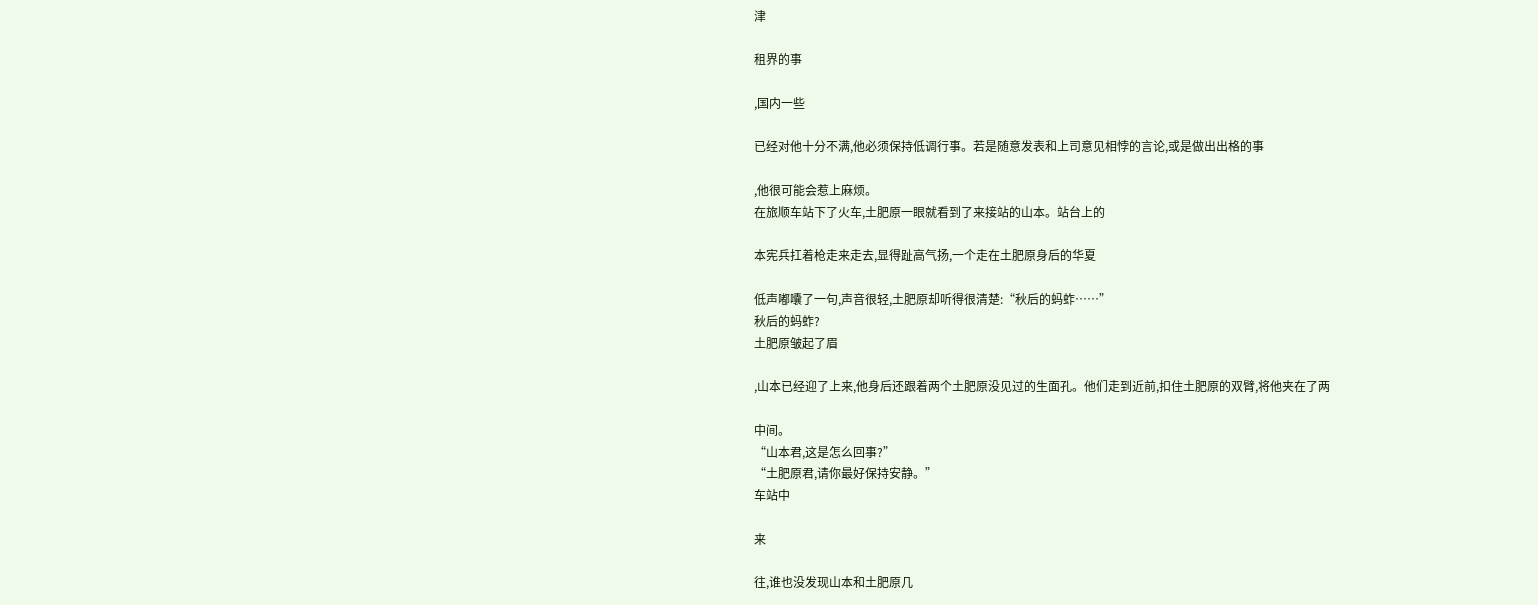津

租界的事

,国内一些

已经对他十分不满,他必须保持低调行事。若是随意发表和上司意见相悖的言论,或是做出出格的事

,他很可能会惹上麻烦。
在旅顺车站下了火车,土肥原一眼就看到了来接站的山本。站台上的

本宪兵扛着枪走来走去,显得趾高气扬,一个走在土肥原身后的华夏

低声嘟囔了一句,声音很轻,土肥原却听得很清楚:“秋后的蚂蚱……”
秋后的蚂蚱?
土肥原皱起了眉

,山本已经迎了上来,他身后还跟着两个土肥原没见过的生面孔。他们走到近前,扣住土肥原的双臂,将他夹在了两

中间。
“山本君,这是怎么回事?”
“土肥原君,请你最好保持安静。”
车站中

来

往,谁也没发现山本和土肥原几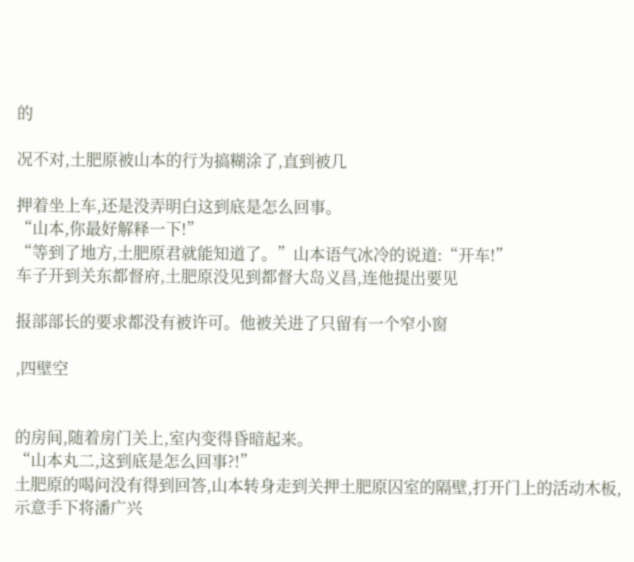的

况不对,土肥原被山本的行为搞糊涂了,直到被几

押着坐上车,还是没弄明白这到底是怎么回事。
“山本,你最好解释一下!”
“等到了地方,土肥原君就能知道了。”山本语气冰冷的说道:“开车!”
车子开到关东都督府,土肥原没见到都督大岛义昌,连他提出要见

报部部长的要求都没有被许可。他被关进了只留有一个窄小窗

,四壁空


的房间,随着房门关上,室内变得昏暗起来。
“山本丸二,这到底是怎么回事?!”
土肥原的喝问没有得到回答,山本转身走到关押土肥原囚室的隔壁,打开门上的活动木板,示意手下将潘广兴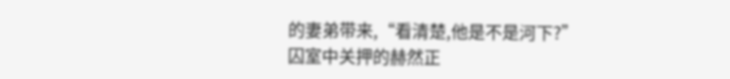的妻弟带来,“看清楚,他是不是河下?”
囚室中关押的赫然正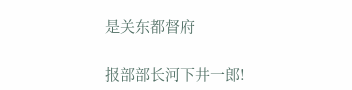是关东都督府

报部部长河下井一郎!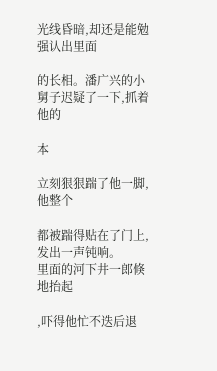光线昏暗,却还是能勉强认出里面

的长相。潘广兴的小舅子迟疑了一下,抓着他的

本

立刻狠狠踹了他一脚,他整个

都被踹得贴在了门上,发出一声钝响。
里面的河下井一郎倏地抬起

,吓得他忙不迭后退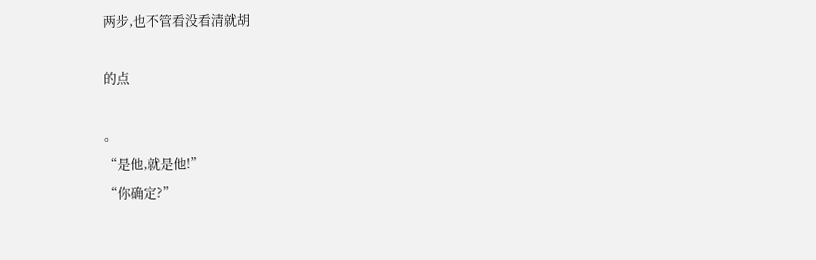两步,也不管看没看清就胡

的点

。
“是他,就是他!”
“你确定?”